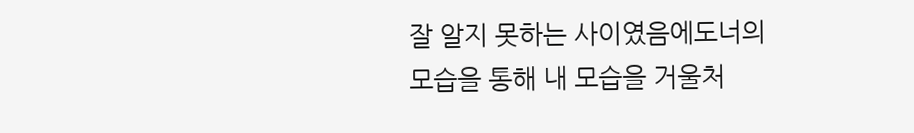잘 알지 못하는 사이였음에도너의 모습을 통해 내 모습을 거울처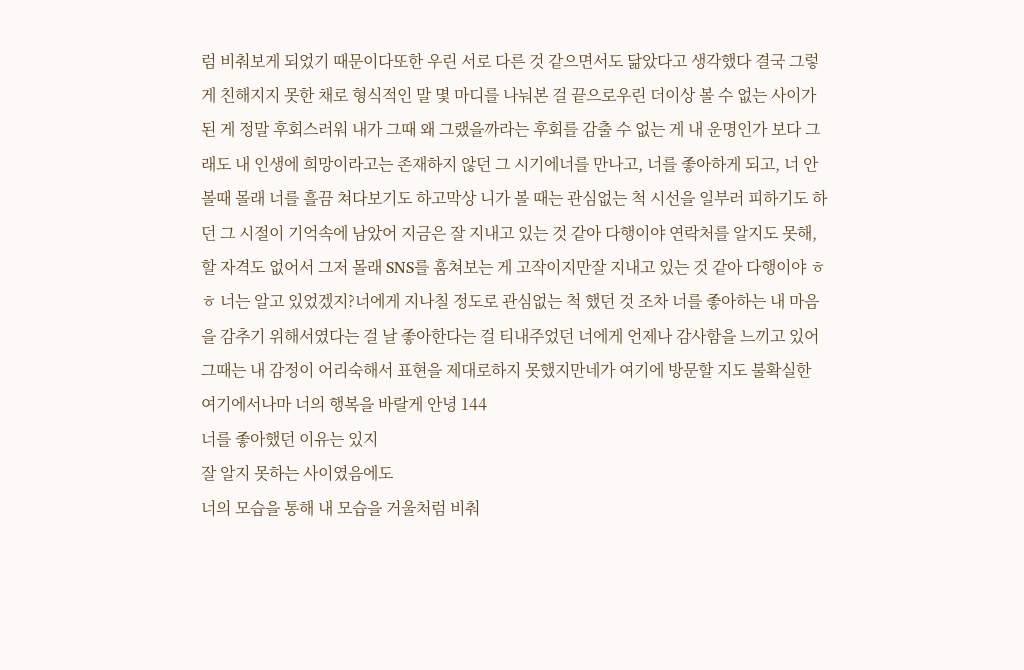럼 비춰보게 되었기 때문이다또한 우린 서로 다른 것 같으면서도 닮았다고 생각했다 결국 그렇게 친해지지 못한 채로 형식적인 말 몇 마디를 나눠본 걸 끝으로우린 더이상 볼 수 없는 사이가 된 게 정말 후회스러워 내가 그때 왜 그랬을까라는 후회를 감출 수 없는 게 내 운명인가 보다 그래도 내 인생에 희망이라고는 존재하지 않던 그 시기에너를 만나고, 너를 좋아하게 되고, 너 안 볼때 몰래 너를 흘끔 쳐다보기도 하고막상 니가 볼 때는 관심없는 척 시선을 일부러 피하기도 하던 그 시절이 기억속에 남았어 지금은 잘 지내고 있는 것 같아 다행이야 연락처를 알지도 못해, 할 자격도 없어서 그저 몰래 SNS를 훔쳐보는 게 고작이지만잘 지내고 있는 것 같아 다행이야 ㅎㅎ 너는 알고 있었겠지?너에게 지나칠 정도로 관심없는 척 했던 것 조차 너를 좋아하는 내 마음을 감추기 위해서였다는 걸 날 좋아한다는 걸 티내주었던 너에게 언제나 감사함을 느끼고 있어그때는 내 감정이 어리숙해서 표현을 제대로하지 못했지만네가 여기에 방문할 지도 불확실한 여기에서나마 너의 행복을 바랄게 안녕 144
너를 좋아했던 이유는 있지
잘 알지 못하는 사이였음에도
너의 모습을 통해 내 모습을 거울처럼 비춰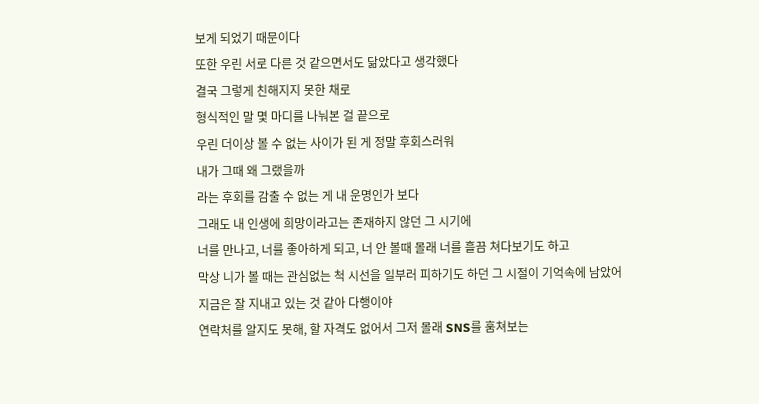보게 되었기 때문이다
또한 우린 서로 다른 것 같으면서도 닮았다고 생각했다
결국 그렇게 친해지지 못한 채로
형식적인 말 몇 마디를 나눠본 걸 끝으로
우린 더이상 볼 수 없는 사이가 된 게 정말 후회스러워
내가 그때 왜 그랬을까
라는 후회를 감출 수 없는 게 내 운명인가 보다
그래도 내 인생에 희망이라고는 존재하지 않던 그 시기에
너를 만나고, 너를 좋아하게 되고, 너 안 볼때 몰래 너를 흘끔 쳐다보기도 하고
막상 니가 볼 때는 관심없는 척 시선을 일부러 피하기도 하던 그 시절이 기억속에 남았어
지금은 잘 지내고 있는 것 같아 다행이야
연락처를 알지도 못해, 할 자격도 없어서 그저 몰래 SNS를 훔쳐보는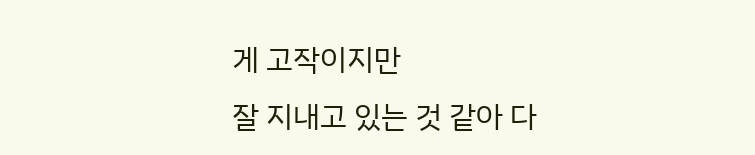게 고작이지만
잘 지내고 있는 것 같아 다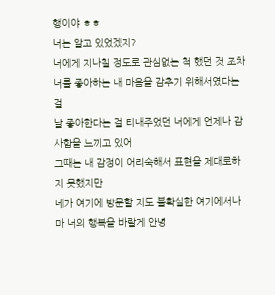행이야 ㅎㅎ
너는 알고 있었겠지?
너에게 지나칠 정도로 관심없는 척 했던 것 조차
너를 좋아하는 내 마음을 감추기 위해서였다는 걸
날 좋아한다는 걸 티내주었던 너에게 언제나 감사함을 느끼고 있어
그때는 내 감정이 어리숙해서 표현을 제대로하지 못했지만
네가 여기에 방문할 지도 불확실한 여기에서나마 너의 행복을 바랄게 안녕